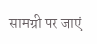सामग्री पर जाएं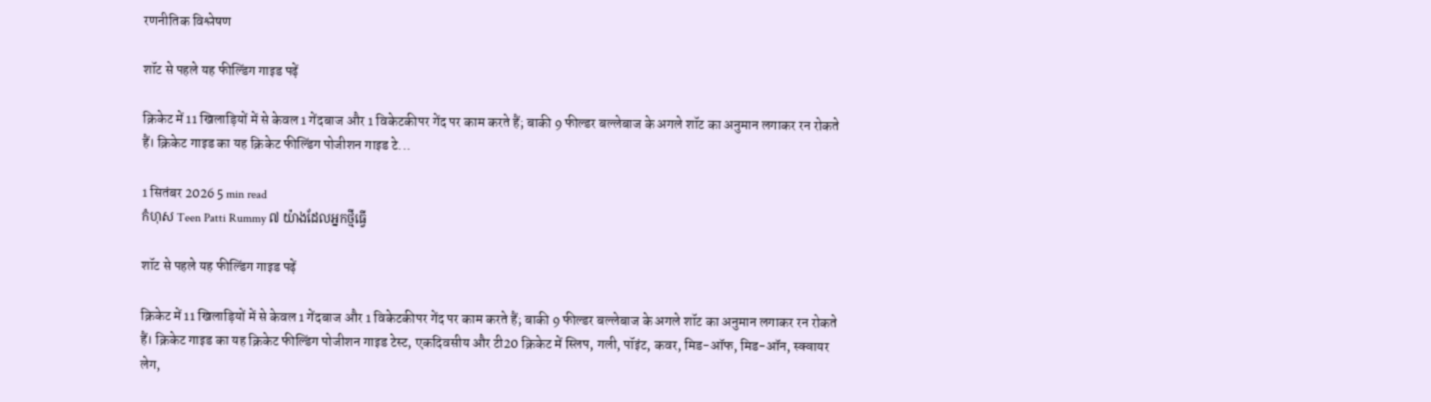रणनीतिक विश्लेषण

शॉट से पहले यह फील्डिंग गाइड पढ़ें

क्रिकेट में 11 खिलाड़ियों में से केवल 1 गेंदबाज और 1 विकेटकीपर गेंद पर काम करते हैं; बाकी 9 फील्डर बल्लेबाज के अगले शॉट का अनुमान लगाकर रन रोकते हैं। क्रिकेट गाइड का यह क्रिकेट फील्डिंग पोजीशन गाइड टे...

1 सितंबर 2026 5 min read
កំហុស Teen Patti Rummy ៧ យ៉ាងដែលអ្នកថ្មីធ្វើ

शॉट से पहले यह फील्डिंग गाइड पढ़ें

क्रिकेट में 11 खिलाड़ियों में से केवल 1 गेंदबाज और 1 विकेटकीपर गेंद पर काम करते हैं; बाकी 9 फील्डर बल्लेबाज के अगले शॉट का अनुमान लगाकर रन रोकते हैं। क्रिकेट गाइड का यह क्रिकेट फील्डिंग पोजीशन गाइड टेस्ट, एकदिवसीय और टी20 क्रिकेट में स्लिप, गली, पॉइंट, कवर, मिड-ऑफ, मिड-ऑन, स्क्वायर लेग,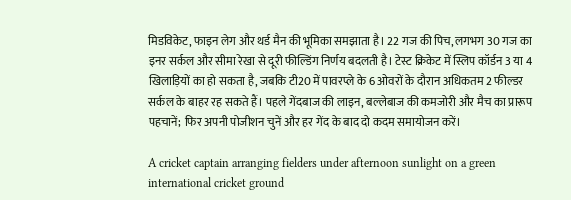मिडविकेट, फाइन लेग और थर्ड मैन की भूमिका समझाता है। 22 गज की पिच, लगभग 30 गज का इनर सर्कल और सीमा रेखा से दूरी फील्डिंग निर्णय बदलती है। टेस्ट क्रिकेट में स्लिप कॉर्डन 3 या 4 खिलाड़ियों का हो सकता है, जबकि टी20 में पावरप्ले के 6 ओवरों के दौरान अधिकतम 2 फील्डर सर्कल के बाहर रह सकते हैं। पहले गेंदबाज की लाइन, बल्लेबाज की कमजोरी और मैच का प्रारूप पहचानें; फिर अपनी पोजीशन चुनें और हर गेंद के बाद दो कदम समायोजन करें।

A cricket captain arranging fielders under afternoon sunlight on a green international cricket ground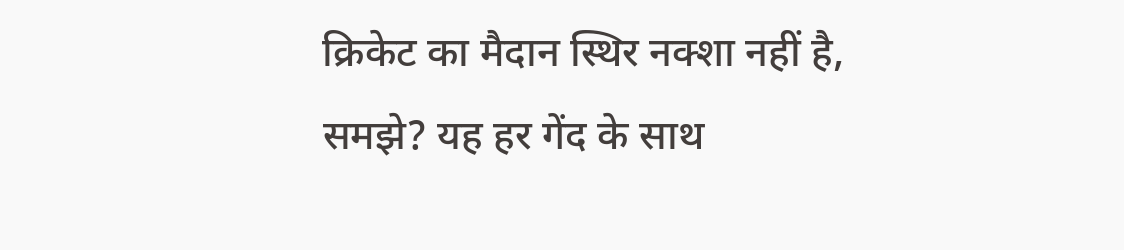क्रिकेट का मैदान स्थिर नक्शा नहीं है, समझे? यह हर गेंद के साथ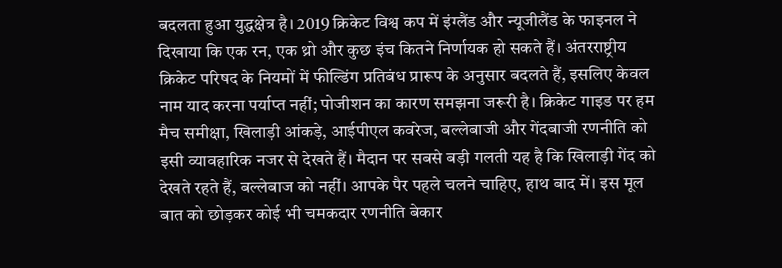बदलता हुआ युद्धक्षेत्र है। 2019 क्रिकेट विश्व कप में इंग्लैंड और न्यूजीलैंड के फाइनल ने दिखाया कि एक रन, एक थ्रो और कुछ इंच कितने निर्णायक हो सकते हैं। अंतरराष्ट्रीय क्रिकेट परिषद के नियमों में फील्डिंग प्रतिबंध प्रारूप के अनुसार बदलते हैं, इसलिए केवल नाम याद करना पर्याप्त नहीं; पोजीशन का कारण समझना जरूरी है। क्रिकेट गाइड पर हम मैच समीक्षा, खिलाड़ी आंकड़े, आईपीएल कवरेज, बल्लेबाजी और गेंदबाजी रणनीति को इसी व्यावहारिक नजर से देखते हैं। मैदान पर सबसे बड़ी गलती यह है कि खिलाड़ी गेंद को देखते रहते हैं, बल्लेबाज को नहीं। आपके पैर पहले चलने चाहिए, हाथ बाद में। इस मूल बात को छोड़कर कोई भी चमकदार रणनीति बेकार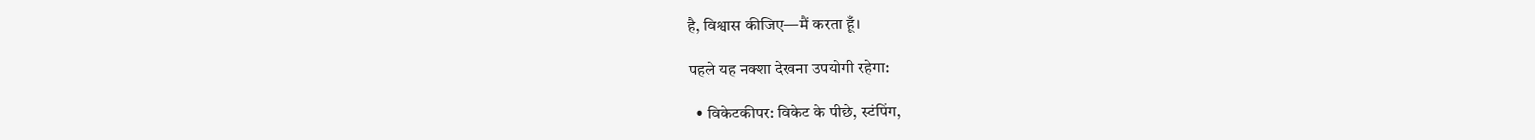है, विश्वास कीजिए—मैं करता हूँ।

पहले यह नक्शा देखना उपयोगी रहेगा:

  • विकेटकीपर: विकेट के पीछे, स्टंपिंग,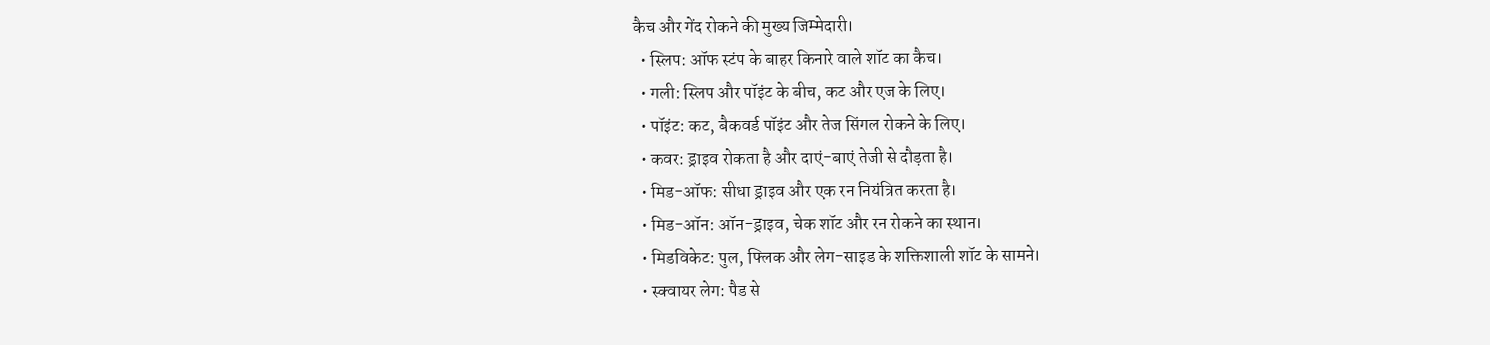कैच और गेंद रोकने की मुख्य जिम्मेदारी।
  • स्लिप: ऑफ स्टंप के बाहर किनारे वाले शॉट का कैच।
  • गली: स्लिप और पॉइंट के बीच, कट और एज के लिए।
  • पॉइंट: कट, बैकवर्ड पॉइंट और तेज सिंगल रोकने के लिए।
  • कवर: ड्राइव रोकता है और दाएं-बाएं तेजी से दौड़ता है।
  • मिड-ऑफ: सीधा ड्राइव और एक रन नियंत्रित करता है।
  • मिड-ऑन: ऑन-ड्राइव, चेक शॉट और रन रोकने का स्थान।
  • मिडविकेट: पुल, फ्लिक और लेग-साइड के शक्तिशाली शॉट के सामने।
  • स्क्वायर लेग: पैड से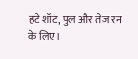हटे शॉट, पुल और तेज रन के लिए।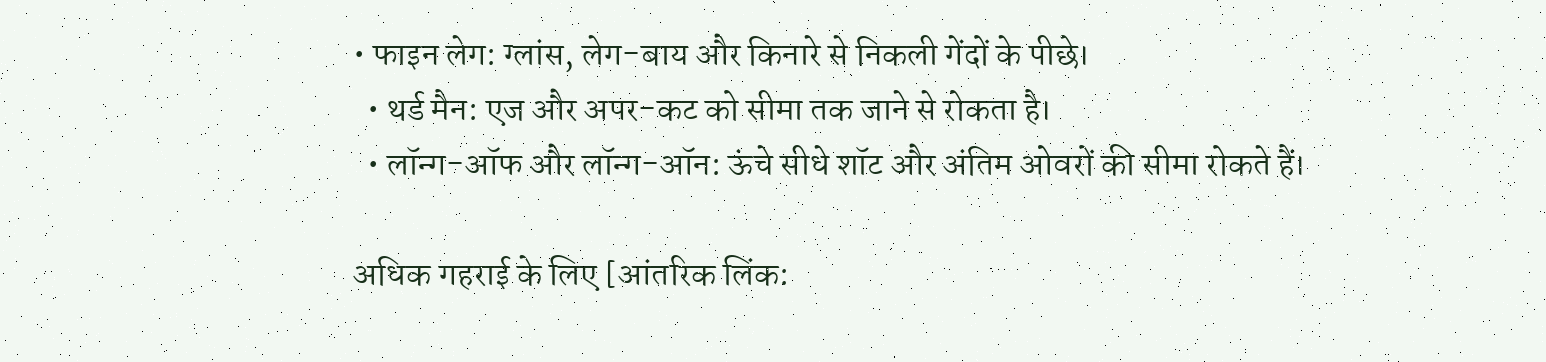• फाइन लेग: ग्लांस, लेग-बाय और किनारे से निकली गेंदों के पीछे।
  • थर्ड मैन: एज और अपर-कट को सीमा तक जाने से रोकता है।
  • लॉन्ग-ऑफ और लॉन्ग-ऑन: ऊंचे सीधे शॉट और अंतिम ओवरों की सीमा रोकते हैं।

अधिक गहराई के लिए [आंतरिक लिंक: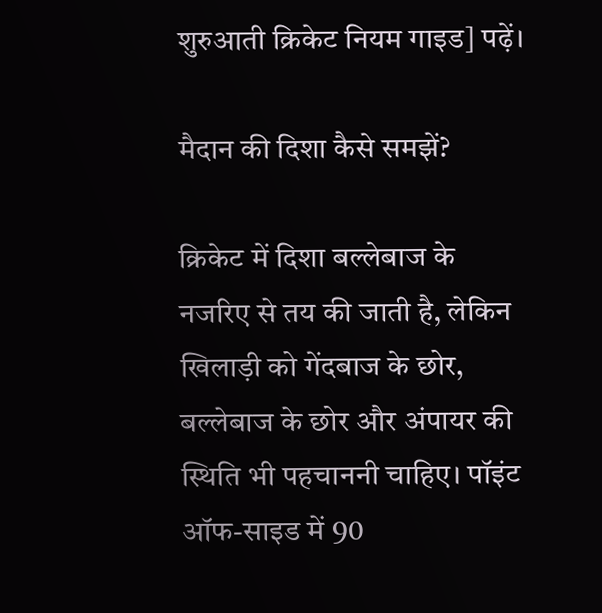शुरुआती क्रिकेट नियम गाइड] पढ़ें।

मैदान की दिशा कैसे समझें?

क्रिकेट में दिशा बल्लेबाज के नजरिए से तय की जाती है, लेकिन खिलाड़ी को गेंदबाज के छोर, बल्लेबाज के छोर और अंपायर की स्थिति भी पहचाननी चाहिए। पॉइंट ऑफ-साइड में 90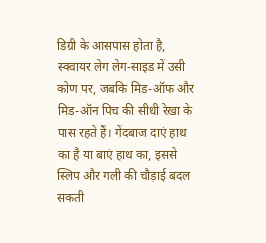डिग्री के आसपास होता है, स्क्वायर लेग लेग-साइड में उसी कोण पर, जबकि मिड-ऑफ और मिड-ऑन पिच की सीधी रेखा के पास रहते हैं। गेंदबाज दाएं हाथ का है या बाएं हाथ का, इससे स्लिप और गली की चौड़ाई बदल सकती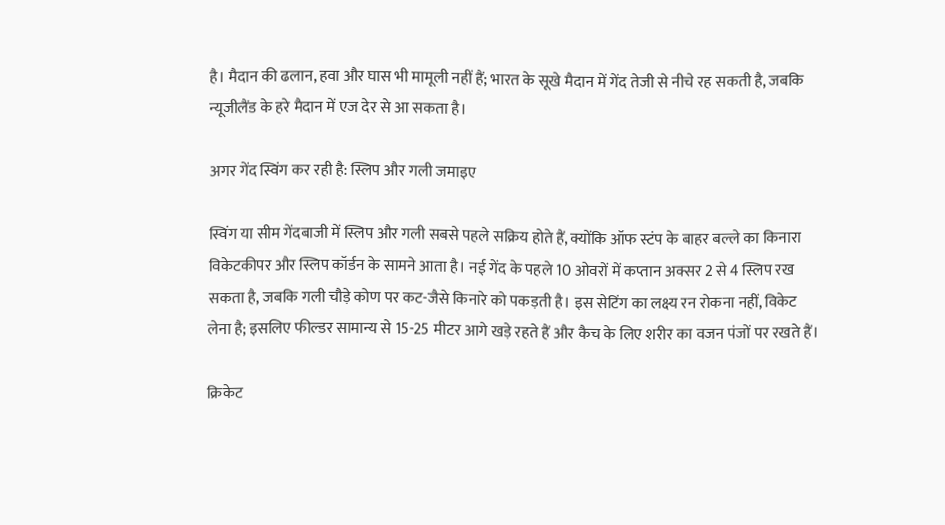है। मैदान की ढलान, हवा और घास भी मामूली नहीं हैं; भारत के सूखे मैदान में गेंद तेजी से नीचे रह सकती है, जबकि न्यूजीलैंड के हरे मैदान में एज देर से आ सकता है।

अगर गेंद स्विंग कर रही है: स्लिप और गली जमाइए

स्विंग या सीम गेंदबाजी में स्लिप और गली सबसे पहले सक्रिय होते हैं, क्योंकि ऑफ स्टंप के बाहर बल्ले का किनारा विकेटकीपर और स्लिप कॉर्डन के सामने आता है। नई गेंद के पहले 10 ओवरों में कप्तान अक्सर 2 से 4 स्लिप रख सकता है, जबकि गली चौड़े कोण पर कट-जैसे किनारे को पकड़ती है। इस सेटिंग का लक्ष्य रन रोकना नहीं, विकेट लेना है; इसलिए फील्डर सामान्य से 15-25 मीटर आगे खड़े रहते हैं और कैच के लिए शरीर का वजन पंजों पर रखते हैं।

क्रिकेट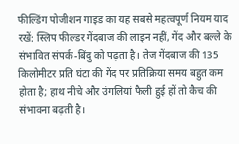फील्डिंग पोजीशन गाइड का यह सबसे महत्वपूर्ण नियम याद रखें: स्लिप फील्डर गेंदबाज की लाइन नहीं, गेंद और बल्ले के संभावित संपर्क-बिंदु को पढ़ता है। तेज गेंदबाज की 135 किलोमीटर प्रति घंटा की गेंद पर प्रतिक्रिया समय बहुत कम होता है; हाथ नीचे और उंगलियां फैली हुई हों तो कैच की संभावना बढ़ती है।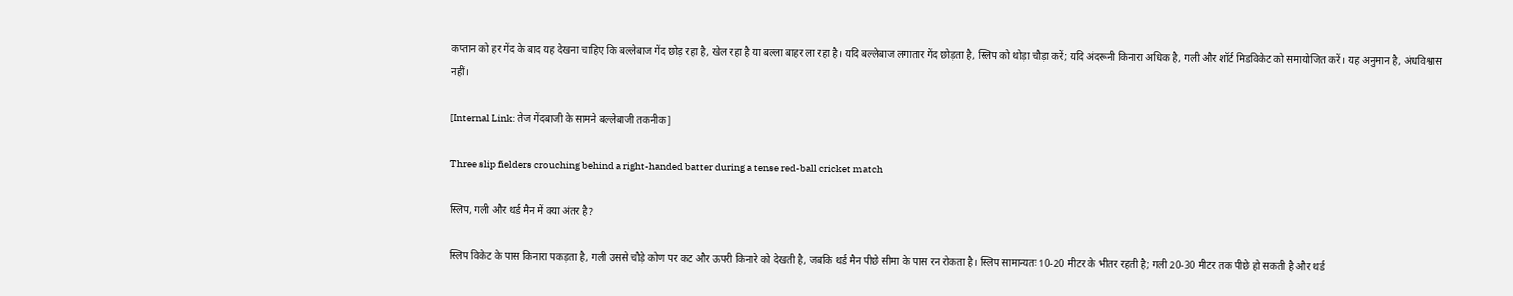कप्तान को हर गेंद के बाद यह देखना चाहिए कि बल्लेबाज गेंद छोड़ रहा है, खेल रहा है या बल्ला बाहर ला रहा है। यदि बल्लेबाज लगातार गेंद छोड़ता है, स्लिप को थोड़ा चौड़ा करें; यदि अंदरूनी किनारा अधिक है, गली और शॉर्ट मिडविकेट को समायोजित करें। यह अनुमान है, अंधविश्वास नहीं।

[Internal Link: तेज गेंदबाजी के सामने बल्लेबाजी तकनीक]

Three slip fielders crouching behind a right-handed batter during a tense red-ball cricket match

स्लिप, गली और थर्ड मैन में क्या अंतर है?

स्लिप विकेट के पास किनारा पकड़ता है, गली उससे चौड़े कोण पर कट और ऊपरी किनारे को देखती है, जबकि थर्ड मैन पीछे सीमा के पास रन रोकता है। स्लिप सामान्यतः 10-20 मीटर के भीतर रहती है; गली 20-30 मीटर तक पीछे हो सकती है और थर्ड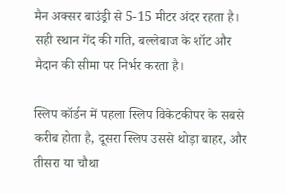मैन अक्सर बाउंड्री से 5-15 मीटर अंदर रहता है। सही स्थान गेंद की गति, बल्लेबाज के शॉट और मैदान की सीमा पर निर्भर करता है।

स्लिप कॉर्डन में पहला स्लिप विकेटकीपर के सबसे करीब होता है, दूसरा स्लिप उससे थोड़ा बाहर, और तीसरा या चौथा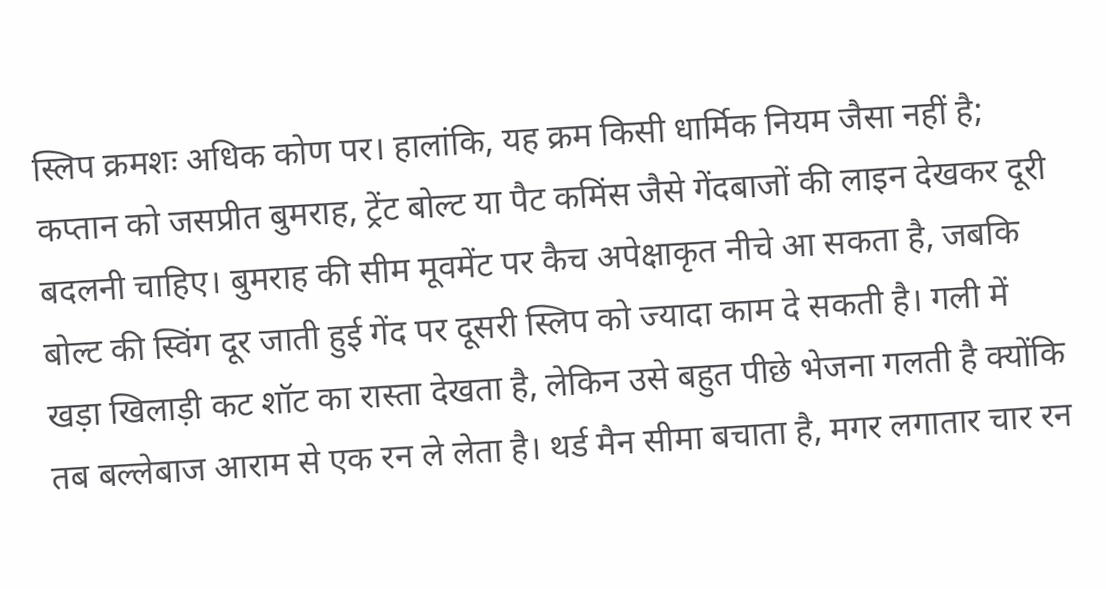स्लिप क्रमशः अधिक कोण पर। हालांकि, यह क्रम किसी धार्मिक नियम जैसा नहीं है; कप्तान को जसप्रीत बुमराह, ट्रेंट बोल्ट या पैट कमिंस जैसे गेंदबाजों की लाइन देखकर दूरी बदलनी चाहिए। बुमराह की सीम मूवमेंट पर कैच अपेक्षाकृत नीचे आ सकता है, जबकि बोल्ट की स्विंग दूर जाती हुई गेंद पर दूसरी स्लिप को ज्यादा काम दे सकती है। गली में खड़ा खिलाड़ी कट शॉट का रास्ता देखता है, लेकिन उसे बहुत पीछे भेजना गलती है क्योंकि तब बल्लेबाज आराम से एक रन ले लेता है। थर्ड मैन सीमा बचाता है, मगर लगातार चार रन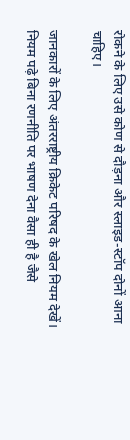रोकने के लिए उसे कोण से दौड़ना और स्लाइड-स्टॉप दोनों आना चाहिए।

जानकारों के लिए अंतरराष्ट्रीय क्रिकेट परिषद के खेल नियम देखें। नियम पढ़े बिना रणनीति पर भाषण देना वैसा ही है जैसे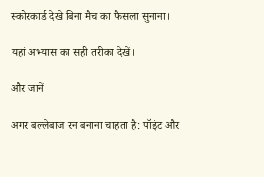स्कोरकार्ड देखे बिना मैच का फैसला सुनाना।

यहां अभ्यास का सही तरीका देखें।

और जानें

अगर बल्लेबाज रन बनाना चाहता है: पॉइंट और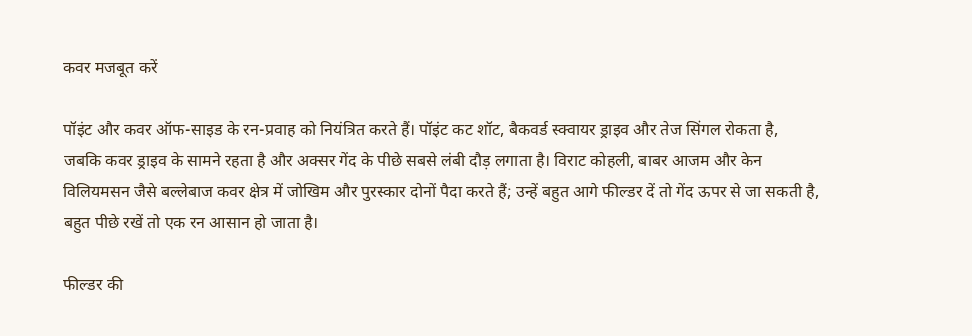कवर मजबूत करें

पॉइंट और कवर ऑफ-साइड के रन-प्रवाह को नियंत्रित करते हैं। पॉइंट कट शॉट, बैकवर्ड स्क्वायर ड्राइव और तेज सिंगल रोकता है, जबकि कवर ड्राइव के सामने रहता है और अक्सर गेंद के पीछे सबसे लंबी दौड़ लगाता है। विराट कोहली, बाबर आजम और केन विलियमसन जैसे बल्लेबाज कवर क्षेत्र में जोखिम और पुरस्कार दोनों पैदा करते हैं; उन्हें बहुत आगे फील्डर दें तो गेंद ऊपर से जा सकती है, बहुत पीछे रखें तो एक रन आसान हो जाता है।

फील्डर की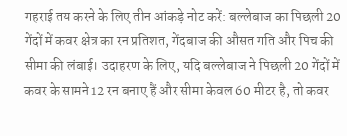गहराई तय करने के लिए तीन आंकड़े नोट करें: बल्लेबाज का पिछली 20 गेंदों में कवर क्षेत्र का रन प्रतिशत, गेंदबाज की औसत गति और पिच की सीमा की लंबाई। उदाहरण के लिए, यदि बल्लेबाज ने पिछली 20 गेंदों में कवर के सामने 12 रन बनाए हैं और सीमा केवल 60 मीटर है, तो कवर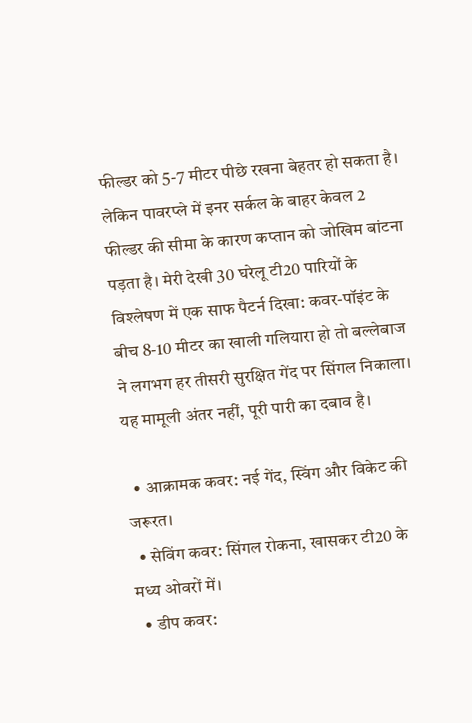फील्डर को 5-7 मीटर पीछे रखना बेहतर हो सकता है। लेकिन पावरप्ले में इनर सर्कल के बाहर केवल 2 फील्डर की सीमा के कारण कप्तान को जोखिम बांटना पड़ता है। मेरी देखी 30 घरेलू टी20 पारियों के विश्लेषण में एक साफ पैटर्न दिखा: कवर-पॉइंट के बीच 8-10 मीटर का खाली गलियारा हो तो बल्लेबाज ने लगभग हर तीसरी सुरक्षित गेंद पर सिंगल निकाला। यह मामूली अंतर नहीं, पूरी पारी का दबाव है।

  • आक्रामक कवर: नई गेंद, स्विंग और विकेट की जरूरत।
  • सेविंग कवर: सिंगल रोकना, खासकर टी20 के मध्य ओवरों में।
  • डीप कवर: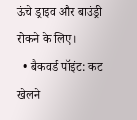ऊंचे ड्राइव और बाउंड्री रोकने के लिए।
  • बैकवर्ड पॉइंट: कट खेलने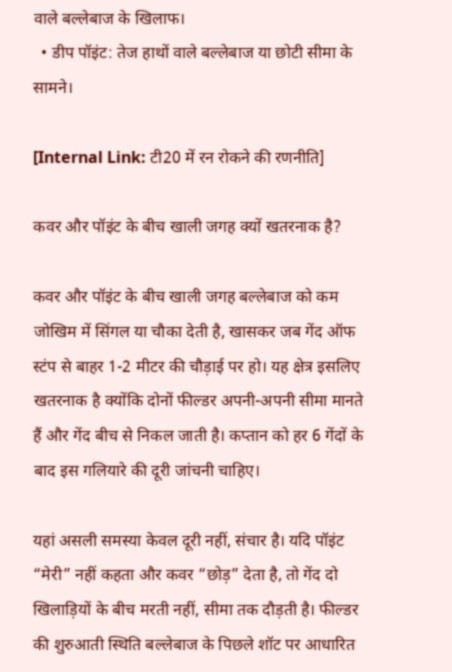वाले बल्लेबाज के खिलाफ।
  • डीप पॉइंट: तेज हाथों वाले बल्लेबाज या छोटी सीमा के सामने।

[Internal Link: टी20 में रन रोकने की रणनीति]

कवर और पॉइंट के बीच खाली जगह क्यों खतरनाक है?

कवर और पॉइंट के बीच खाली जगह बल्लेबाज को कम जोखिम में सिंगल या चौका देती है, खासकर जब गेंद ऑफ स्टंप से बाहर 1-2 मीटर की चौड़ाई पर हो। यह क्षेत्र इसलिए खतरनाक है क्योंकि दोनों फील्डर अपनी-अपनी सीमा मानते हैं और गेंद बीच से निकल जाती है। कप्तान को हर 6 गेंदों के बाद इस गलियारे की दूरी जांचनी चाहिए।

यहां असली समस्या केवल दूरी नहीं, संचार है। यदि पॉइंट “मेरी” नहीं कहता और कवर “छोड़” देता है, तो गेंद दो खिलाड़ियों के बीच मरती नहीं, सीमा तक दौड़ती है। फील्डर की शुरुआती स्थिति बल्लेबाज के पिछले शॉट पर आधारित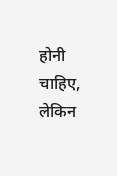होनी चाहिए, लेकिन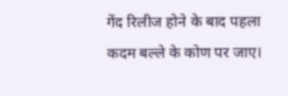गेंद रिलीज होने के बाद पहला कदम बल्ले के कोण पर जाए।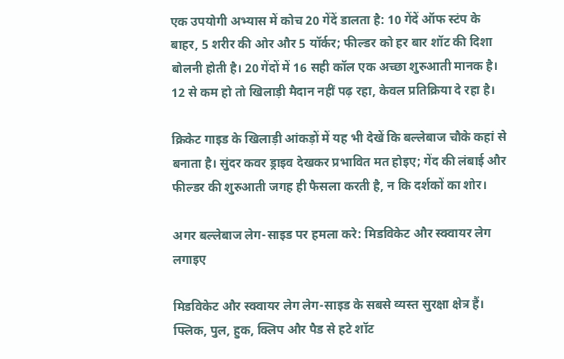एक उपयोगी अभ्यास में कोच 20 गेंदें डालता है: 10 गेंदें ऑफ स्टंप के बाहर, 5 शरीर की ओर और 5 यॉर्कर; फील्डर को हर बार शॉट की दिशा बोलनी होती है। 20 गेंदों में 16 सही कॉल एक अच्छा शुरुआती मानक है। 12 से कम हो तो खिलाड़ी मैदान नहीं पढ़ रहा, केवल प्रतिक्रिया दे रहा है।

क्रिकेट गाइड के खिलाड़ी आंकड़ों में यह भी देखें कि बल्लेबाज चौके कहां से बनाता है। सुंदर कवर ड्राइव देखकर प्रभावित मत होइए; गेंद की लंबाई और फील्डर की शुरुआती जगह ही फैसला करती है, न कि दर्शकों का शोर।

अगर बल्लेबाज लेग-साइड पर हमला करे: मिडविकेट और स्क्वायर लेग लगाइए

मिडविकेट और स्क्वायर लेग लेग-साइड के सबसे व्यस्त सुरक्षा क्षेत्र हैं। फ्लिक, पुल, हुक, क्लिप और पैड से हटे शॉट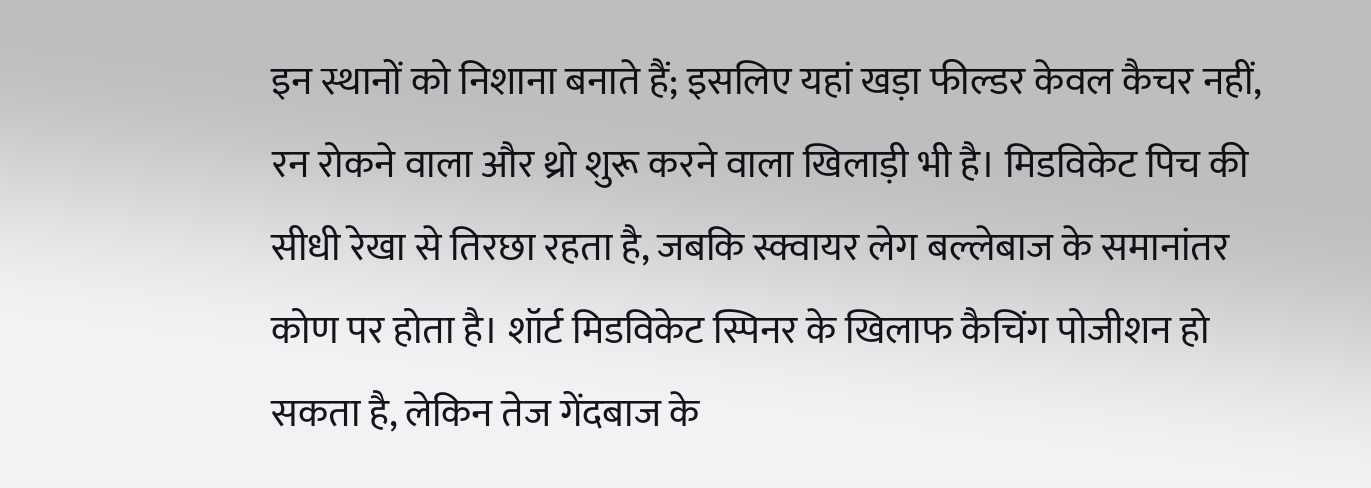इन स्थानों को निशाना बनाते हैं; इसलिए यहां खड़ा फील्डर केवल कैचर नहीं, रन रोकने वाला और थ्रो शुरू करने वाला खिलाड़ी भी है। मिडविकेट पिच की सीधी रेखा से तिरछा रहता है, जबकि स्क्वायर लेग बल्लेबाज के समानांतर कोण पर होता है। शॉर्ट मिडविकेट स्पिनर के खिलाफ कैचिंग पोजीशन हो सकता है, लेकिन तेज गेंदबाज के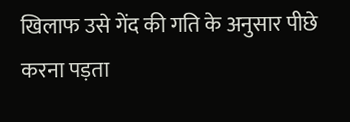खिलाफ उसे गेंद की गति के अनुसार पीछे करना पड़ता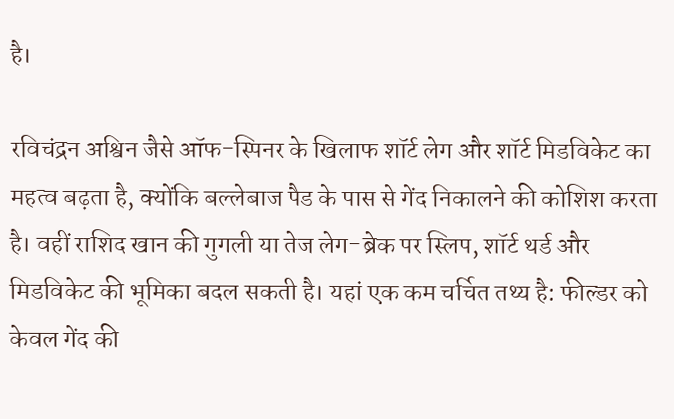है।

रविचंद्रन अश्विन जैसे ऑफ-स्पिनर के खिलाफ शॉर्ट लेग और शॉर्ट मिडविकेट का महत्व बढ़ता है, क्योंकि बल्लेबाज पैड के पास से गेंद निकालने की कोशिश करता है। वहीं राशिद खान की गुगली या तेज लेग-ब्रेक पर स्लिप, शॉर्ट थर्ड और मिडविकेट की भूमिका बदल सकती है। यहां एक कम चर्चित तथ्य है: फील्डर को केवल गेंद की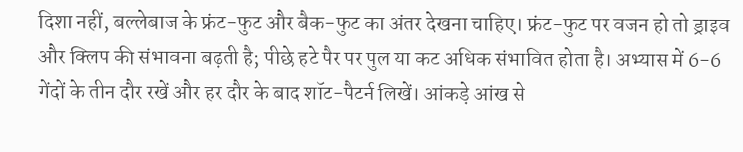दिशा नहीं, बल्लेबाज के फ्रंट-फुट और बैक-फुट का अंतर देखना चाहिए। फ्रंट-फुट पर वजन हो तो ड्राइव और क्लिप की संभावना बढ़ती है; पीछे हटे पैर पर पुल या कट अधिक संभावित होता है। अभ्यास में 6-6 गेंदों के तीन दौर रखें और हर दौर के बाद शॉट-पैटर्न लिखें। आंकड़े आंख से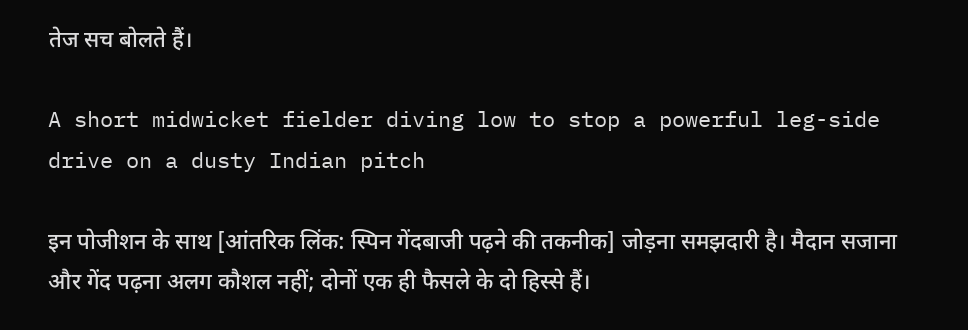तेज सच बोलते हैं।

A short midwicket fielder diving low to stop a powerful leg-side drive on a dusty Indian pitch

इन पोजीशन के साथ [आंतरिक लिंक: स्पिन गेंदबाजी पढ़ने की तकनीक] जोड़ना समझदारी है। मैदान सजाना और गेंद पढ़ना अलग कौशल नहीं; दोनों एक ही फैसले के दो हिस्से हैं।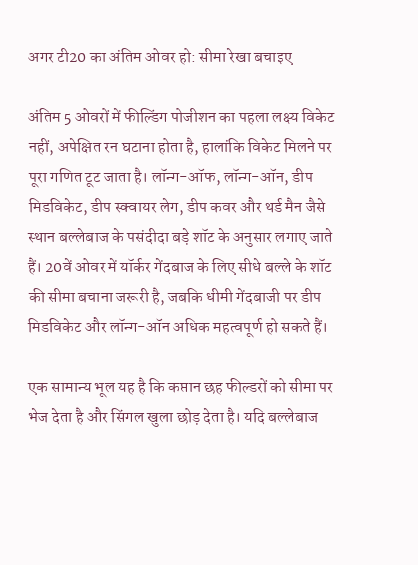अगर टी20 का अंतिम ओवर हो: सीमा रेखा बचाइए

अंतिम 5 ओवरों में फील्डिंग पोजीशन का पहला लक्ष्य विकेट नहीं, अपेक्षित रन घटाना होता है, हालांकि विकेट मिलने पर पूरा गणित टूट जाता है। लॉन्ग-ऑफ, लॉन्ग-ऑन, डीप मिडविकेट, डीप स्क्वायर लेग, डीप कवर और थर्ड मैन जैसे स्थान बल्लेबाज के पसंदीदा बड़े शॉट के अनुसार लगाए जाते हैं। 20वें ओवर में यॉर्कर गेंदबाज के लिए सीधे बल्ले के शॉट की सीमा बचाना जरूरी है, जबकि धीमी गेंदबाजी पर डीप मिडविकेट और लॉन्ग-ऑन अधिक महत्वपूर्ण हो सकते हैं।

एक सामान्य भूल यह है कि कप्तान छह फील्डरों को सीमा पर भेज देता है और सिंगल खुला छोड़ देता है। यदि बल्लेबाज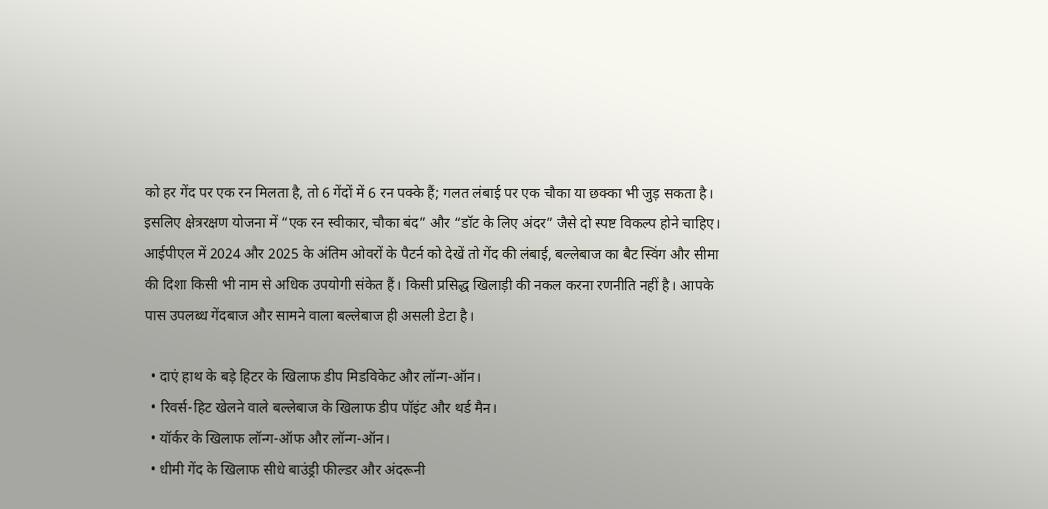को हर गेंद पर एक रन मिलता है, तो 6 गेंदों में 6 रन पक्के हैं; गलत लंबाई पर एक चौका या छक्का भी जुड़ सकता है। इसलिए क्षेत्ररक्षण योजना में “एक रन स्वीकार, चौका बंद” और “डॉट के लिए अंदर” जैसे दो स्पष्ट विकल्प होने चाहिए। आईपीएल में 2024 और 2025 के अंतिम ओवरों के पैटर्न को देखें तो गेंद की लंबाई, बल्लेबाज का बैट स्विंग और सीमा की दिशा किसी भी नाम से अधिक उपयोगी संकेत हैं। किसी प्रसिद्ध खिलाड़ी की नकल करना रणनीति नहीं है। आपके पास उपलब्ध गेंदबाज और सामने वाला बल्लेबाज ही असली डेटा है।

  • दाएं हाथ के बड़े हिटर के खिलाफ डीप मिडविकेट और लॉन्ग-ऑन।
  • रिवर्स-हिट खेलने वाले बल्लेबाज के खिलाफ डीप पॉइंट और थर्ड मैन।
  • यॉर्कर के खिलाफ लॉन्ग-ऑफ और लॉन्ग-ऑन।
  • धीमी गेंद के खिलाफ सीधे बाउंड्री फील्डर और अंदरूनी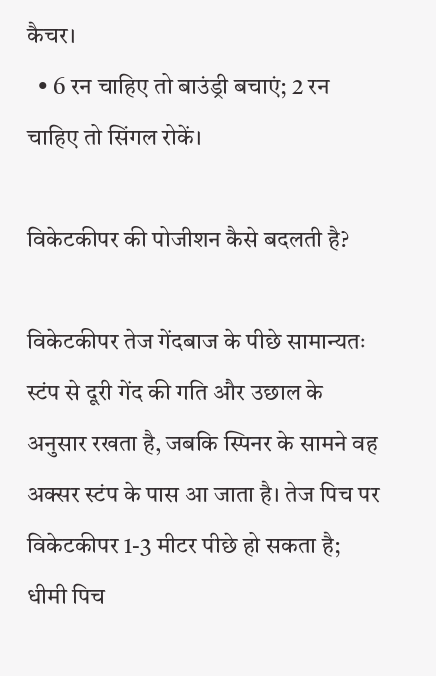कैचर।
  • 6 रन चाहिए तो बाउंड्री बचाएं; 2 रन चाहिए तो सिंगल रोकें।

विकेटकीपर की पोजीशन कैसे बदलती है?

विकेटकीपर तेज गेंदबाज के पीछे सामान्यतः स्टंप से दूरी गेंद की गति और उछाल के अनुसार रखता है, जबकि स्पिनर के सामने वह अक्सर स्टंप के पास आ जाता है। तेज पिच पर विकेटकीपर 1-3 मीटर पीछे हो सकता है; धीमी पिच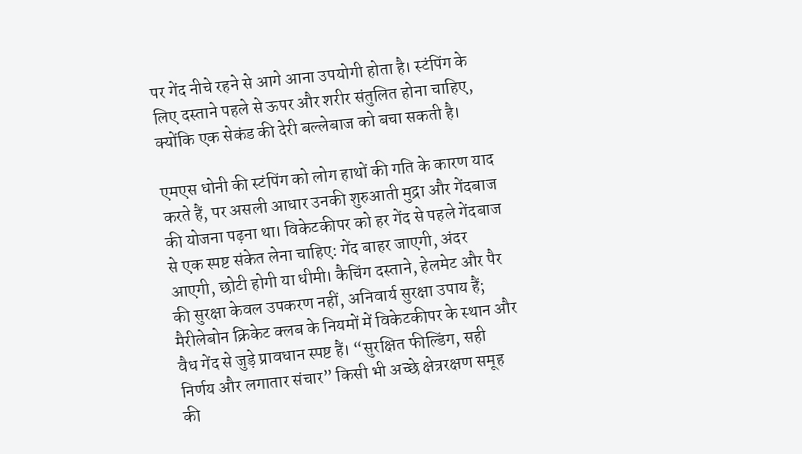पर गेंद नीचे रहने से आगे आना उपयोगी होता है। स्टंपिंग के लिए दस्ताने पहले से ऊपर और शरीर संतुलित होना चाहिए, क्योंकि एक सेकंड की देरी बल्लेबाज को बचा सकती है।

एमएस धोनी की स्टंपिंग को लोग हाथों की गति के कारण याद करते हैं, पर असली आधार उनकी शुरुआती मुद्रा और गेंदबाज की योजना पढ़ना था। विकेटकीपर को हर गेंद से पहले गेंदबाज से एक स्पष्ट संकेत लेना चाहिए: गेंद बाहर जाएगी, अंदर आएगी, छोटी होगी या धीमी। कैचिंग दस्ताने, हेलमेट और पैर की सुरक्षा केवल उपकरण नहीं, अनिवार्य सुरक्षा उपाय हैं; मैरीलेबोन क्रिकेट क्लब के नियमों में विकेटकीपर के स्थान और वैध गेंद से जुड़े प्रावधान स्पष्ट हैं। “सुरक्षित फील्डिंग, सही निर्णय और लगातार संचार” किसी भी अच्छे क्षेत्ररक्षण समूह की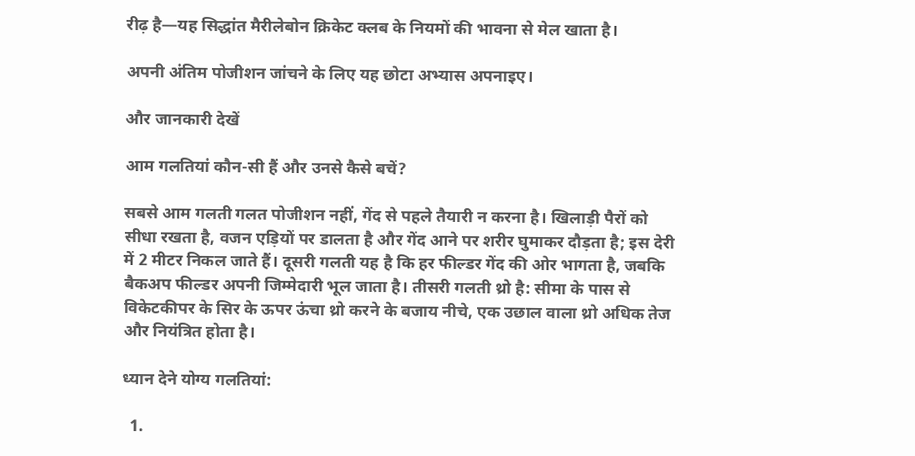रीढ़ है—यह सिद्धांत मैरीलेबोन क्रिकेट क्लब के नियमों की भावना से मेल खाता है।

अपनी अंतिम पोजीशन जांचने के लिए यह छोटा अभ्यास अपनाइए।

और जानकारी देखें

आम गलतियां कौन-सी हैं और उनसे कैसे बचें?

सबसे आम गलती गलत पोजीशन नहीं, गेंद से पहले तैयारी न करना है। खिलाड़ी पैरों को सीधा रखता है, वजन एड़ियों पर डालता है और गेंद आने पर शरीर घुमाकर दौड़ता है; इस देरी में 2 मीटर निकल जाते हैं। दूसरी गलती यह है कि हर फील्डर गेंद की ओर भागता है, जबकि बैकअप फील्डर अपनी जिम्मेदारी भूल जाता है। तीसरी गलती थ्रो है: सीमा के पास से विकेटकीपर के सिर के ऊपर ऊंचा थ्रो करने के बजाय नीचे, एक उछाल वाला थ्रो अधिक तेज और नियंत्रित होता है।

ध्यान देने योग्य गलतियां:

  1.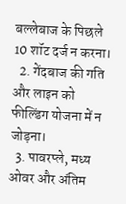बल्लेबाज के पिछले 10 शॉट दर्ज न करना।
  2. गेंदबाज की गति और लाइन को फील्डिंग योजना में न जोड़ना।
  3. पावरप्ले, मध्य ओवर और अंतिम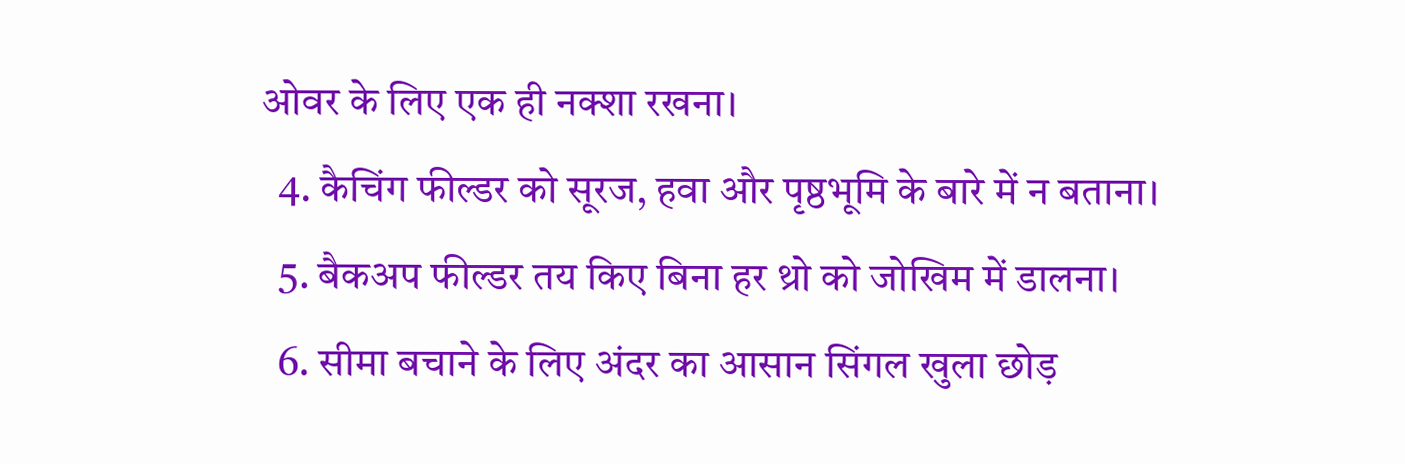ओवर के लिए एक ही नक्शा रखना।
  4. कैचिंग फील्डर को सूरज, हवा और पृष्ठभूमि के बारे में न बताना।
  5. बैकअप फील्डर तय किए बिना हर थ्रो को जोखिम में डालना।
  6. सीमा बचाने के लिए अंदर का आसान सिंगल खुला छोड़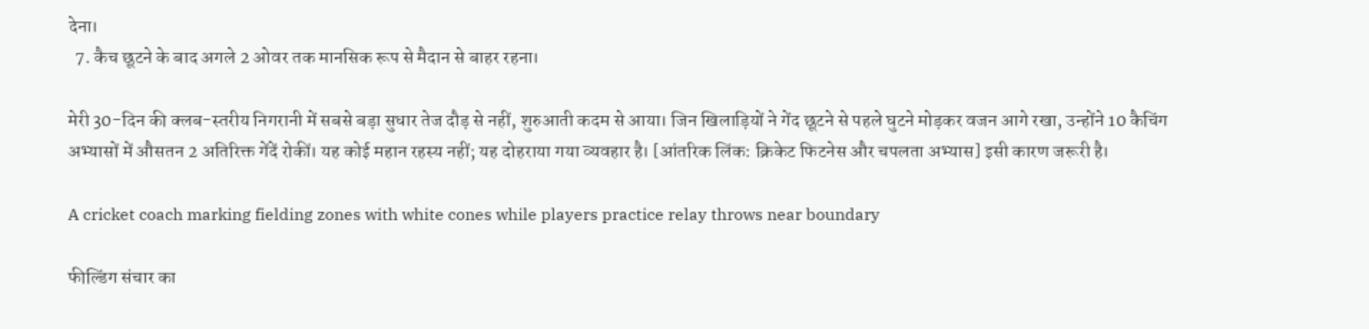देना।
  7. कैच छूटने के बाद अगले 2 ओवर तक मानसिक रूप से मैदान से बाहर रहना।

मेरी 30-दिन की क्लब-स्तरीय निगरानी में सबसे बड़ा सुधार तेज दौड़ से नहीं, शुरुआती कदम से आया। जिन खिलाड़ियों ने गेंद छूटने से पहले घुटने मोड़कर वजन आगे रखा, उन्होंने 10 कैचिंग अभ्यासों में औसतन 2 अतिरिक्त गेंदें रोकीं। यह कोई महान रहस्य नहीं; यह दोहराया गया व्यवहार है। [आंतरिक लिंक: क्रिकेट फिटनेस और चपलता अभ्यास] इसी कारण जरूरी है।

A cricket coach marking fielding zones with white cones while players practice relay throws near boundary

फील्डिंग संचार का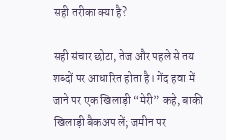सही तरीका क्या है?

सही संचार छोटा, तेज और पहले से तय शब्दों पर आधारित होता है। गेंद हवा में जाने पर एक खिलाड़ी “मेरी” कहे, बाकी खिलाड़ी बैकअप लें; जमीन पर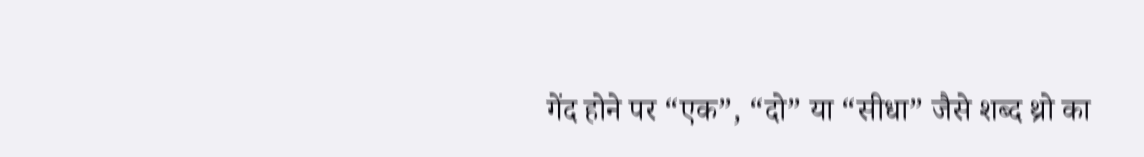गेंद होने पर “एक”, “दो” या “सीधा” जैसे शब्द थ्रो का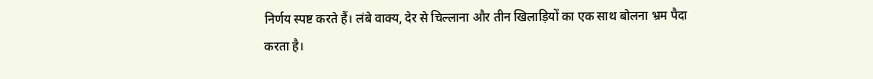निर्णय स्पष्ट करते हैं। लंबे वाक्य, देर से चिल्लाना और तीन खिलाड़ियों का एक साथ बोलना भ्रम पैदा करता है।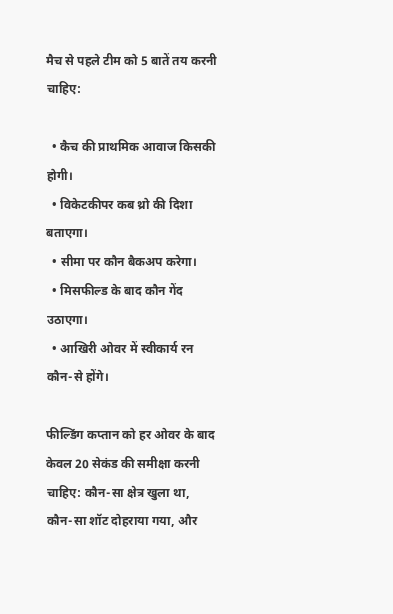मैच से पहले टीम को 5 बातें तय करनी चाहिए:

  • कैच की प्राथमिक आवाज किसकी होगी।
  • विकेटकीपर कब थ्रो की दिशा बताएगा।
  • सीमा पर कौन बैकअप करेगा।
  • मिसफील्ड के बाद कौन गेंद उठाएगा।
  • आखिरी ओवर में स्वीकार्य रन कौन-से होंगे।

फील्डिंग कप्तान को हर ओवर के बाद केवल 20 सेकंड की समीक्षा करनी चाहिए: कौन-सा क्षेत्र खुला था, कौन-सा शॉट दोहराया गया, और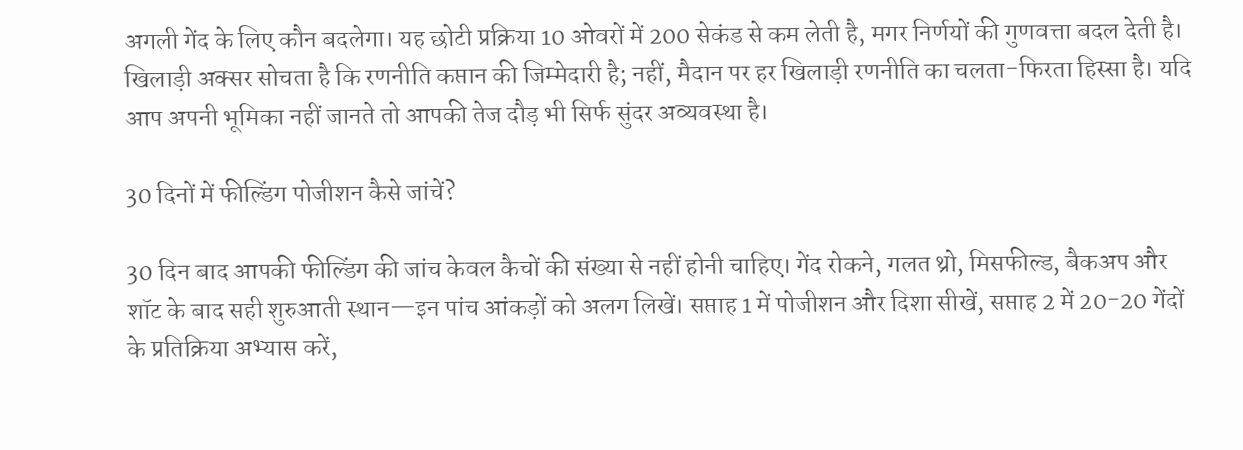अगली गेंद के लिए कौन बदलेगा। यह छोटी प्रक्रिया 10 ओवरों में 200 सेकंड से कम लेती है, मगर निर्णयों की गुणवत्ता बदल देती है। खिलाड़ी अक्सर सोचता है कि रणनीति कप्तान की जिम्मेदारी है; नहीं, मैदान पर हर खिलाड़ी रणनीति का चलता-फिरता हिस्सा है। यदि आप अपनी भूमिका नहीं जानते तो आपकी तेज दौड़ भी सिर्फ सुंदर अव्यवस्था है।

30 दिनों में फील्डिंग पोजीशन कैसे जांचें?

30 दिन बाद आपकी फील्डिंग की जांच केवल कैचों की संख्या से नहीं होनी चाहिए। गेंद रोकने, गलत थ्रो, मिसफील्ड, बैकअप और शॉट के बाद सही शुरुआती स्थान—इन पांच आंकड़ों को अलग लिखें। सप्ताह 1 में पोजीशन और दिशा सीखें, सप्ताह 2 में 20-20 गेंदों के प्रतिक्रिया अभ्यास करें,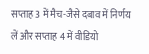सप्ताह 3 में मैच-जैसे दबाव में निर्णय लें और सप्ताह 4 में वीडियो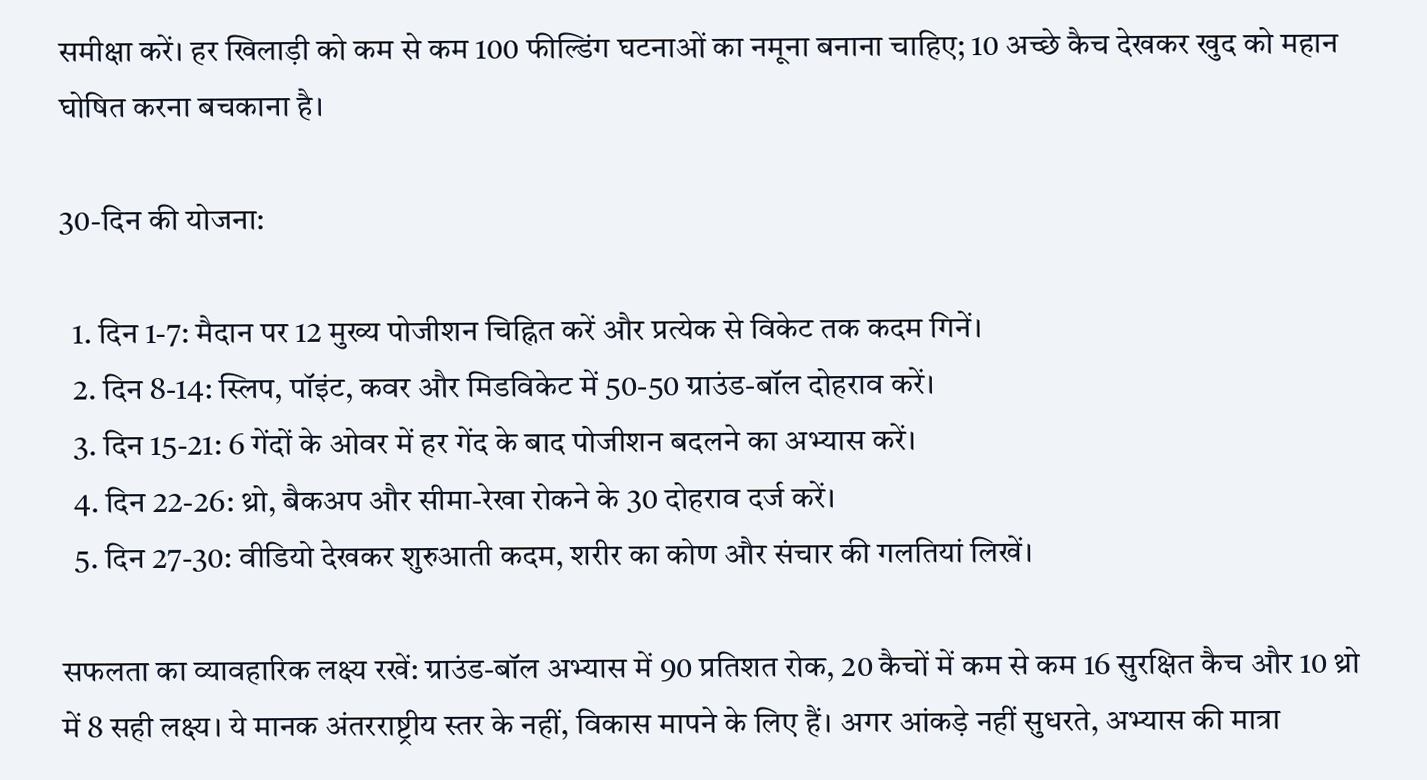समीक्षा करें। हर खिलाड़ी को कम से कम 100 फील्डिंग घटनाओं का नमूना बनाना चाहिए; 10 अच्छे कैच देखकर खुद को महान घोषित करना बचकाना है।

30-दिन की योजना:

  1. दिन 1-7: मैदान पर 12 मुख्य पोजीशन चिह्नित करें और प्रत्येक से विकेट तक कदम गिनें।
  2. दिन 8-14: स्लिप, पॉइंट, कवर और मिडविकेट में 50-50 ग्राउंड-बॉल दोहराव करें।
  3. दिन 15-21: 6 गेंदों के ओवर में हर गेंद के बाद पोजीशन बदलने का अभ्यास करें।
  4. दिन 22-26: थ्रो, बैकअप और सीमा-रेखा रोकने के 30 दोहराव दर्ज करें।
  5. दिन 27-30: वीडियो देखकर शुरुआती कदम, शरीर का कोण और संचार की गलतियां लिखें।

सफलता का व्यावहारिक लक्ष्य रखें: ग्राउंड-बॉल अभ्यास में 90 प्रतिशत रोक, 20 कैचों में कम से कम 16 सुरक्षित कैच और 10 थ्रो में 8 सही लक्ष्य। ये मानक अंतरराष्ट्रीय स्तर के नहीं, विकास मापने के लिए हैं। अगर आंकड़े नहीं सुधरते, अभ्यास की मात्रा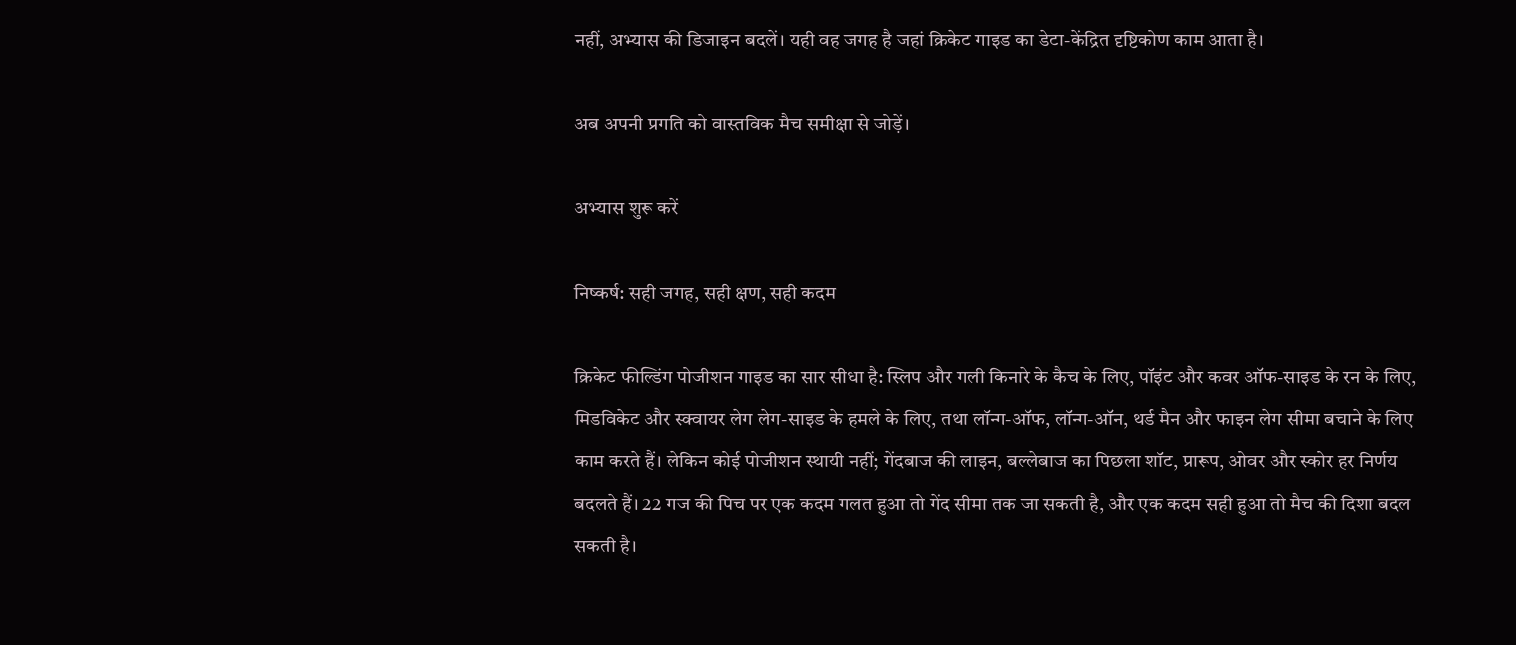नहीं, अभ्यास की डिजाइन बदलें। यही वह जगह है जहां क्रिकेट गाइड का डेटा-केंद्रित दृष्टिकोण काम आता है।

अब अपनी प्रगति को वास्तविक मैच समीक्षा से जोड़ें।

अभ्यास शुरू करें

निष्कर्ष: सही जगह, सही क्षण, सही कदम

क्रिकेट फील्डिंग पोजीशन गाइड का सार सीधा है: स्लिप और गली किनारे के कैच के लिए, पॉइंट और कवर ऑफ-साइड के रन के लिए, मिडविकेट और स्क्वायर लेग लेग-साइड के हमले के लिए, तथा लॉन्ग-ऑफ, लॉन्ग-ऑन, थर्ड मैन और फाइन लेग सीमा बचाने के लिए काम करते हैं। लेकिन कोई पोजीशन स्थायी नहीं; गेंदबाज की लाइन, बल्लेबाज का पिछला शॉट, प्रारूप, ओवर और स्कोर हर निर्णय बदलते हैं। 22 गज की पिच पर एक कदम गलत हुआ तो गेंद सीमा तक जा सकती है, और एक कदम सही हुआ तो मैच की दिशा बदल सकती है।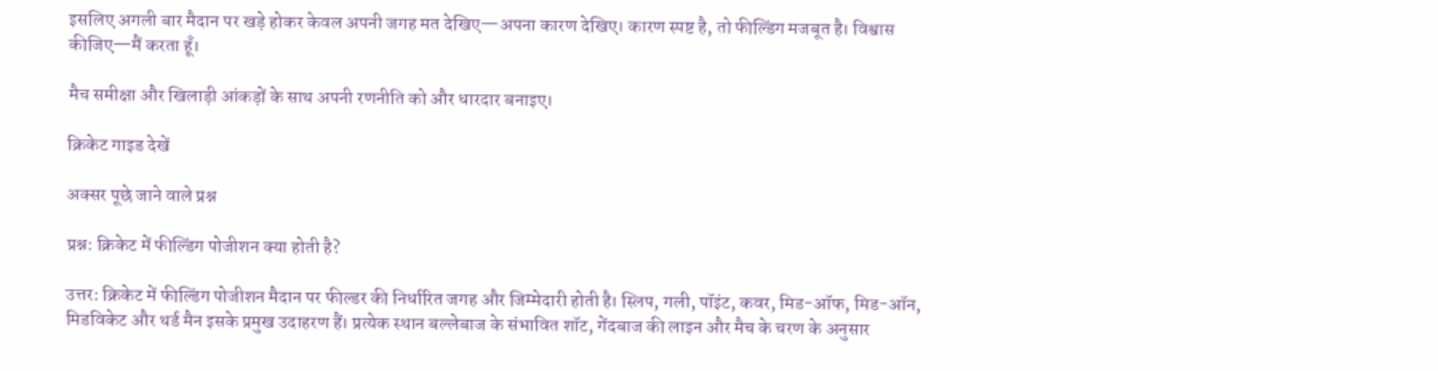इसलिए अगली बार मैदान पर खड़े होकर केवल अपनी जगह मत देखिए—अपना कारण देखिए। कारण स्पष्ट है, तो फील्डिंग मजबूत है। विश्वास कीजिए—मैं करता हूँ।

मैच समीक्षा और खिलाड़ी आंकड़ों के साथ अपनी रणनीति को और धारदार बनाइए।

क्रिकेट गाइड देखें

अक्सर पूछे जाने वाले प्रश्न

प्रश्न: क्रिकेट में फील्डिंग पोजीशन क्या होती है?

उत्तर: क्रिकेट में फील्डिंग पोजीशन मैदान पर फील्डर की निर्धारित जगह और जिम्मेदारी होती है। स्लिप, गली, पॉइंट, कवर, मिड-ऑफ, मिड-ऑन, मिडविकेट और थर्ड मैन इसके प्रमुख उदाहरण हैं। प्रत्येक स्थान बल्लेबाज के संभावित शॉट, गेंदबाज की लाइन और मैच के चरण के अनुसार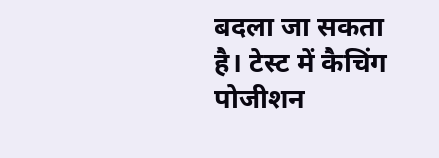बदला जा सकता है। टेस्ट में कैचिंग पोजीशन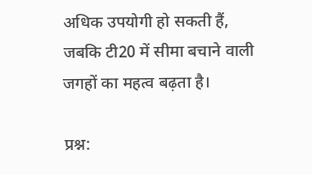अधिक उपयोगी हो सकती हैं, जबकि टी20 में सीमा बचाने वाली जगहों का महत्व बढ़ता है।

प्रश्न: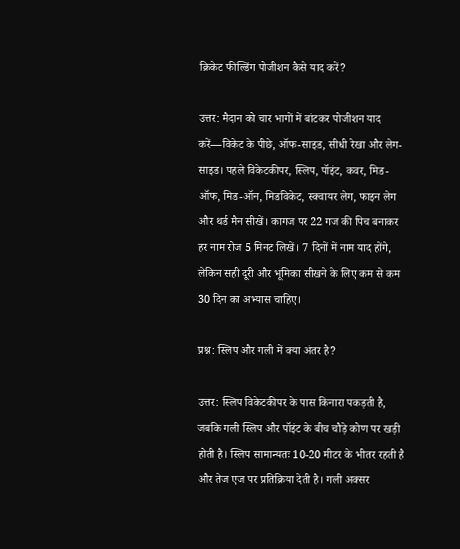क्रिकेट फील्डिंग पोजीशन कैसे याद करें?

उत्तर: मैदान को चार भागों में बांटकर पोजीशन याद करें—विकेट के पीछे, ऑफ-साइड, सीधी रेखा और लेग-साइड। पहले विकेटकीपर, स्लिप, पॉइंट, कवर, मिड-ऑफ, मिड-ऑन, मिडविकेट, स्क्वायर लेग, फाइन लेग और थर्ड मैन सीखें। कागज पर 22 गज की पिच बनाकर हर नाम रोज 5 मिनट लिखें। 7 दिनों में नाम याद होंगे, लेकिन सही दूरी और भूमिका सीखने के लिए कम से कम 30 दिन का अभ्यास चाहिए।

प्रश्न: स्लिप और गली में क्या अंतर है?

उत्तर: स्लिप विकेटकीपर के पास किनारा पकड़ती है, जबकि गली स्लिप और पॉइंट के बीच चौड़े कोण पर खड़ी होती है। स्लिप सामान्यतः 10-20 मीटर के भीतर रहती है और तेज एज पर प्रतिक्रिया देती है। गली अक्सर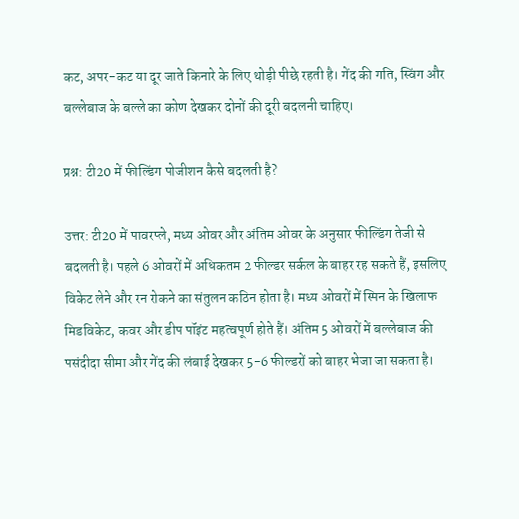कट, अपर-कट या दूर जाते किनारे के लिए थोड़ी पीछे रहती है। गेंद की गति, स्विंग और बल्लेबाज के बल्ले का कोण देखकर दोनों की दूरी बदलनी चाहिए।

प्रश्न: टी20 में फील्डिंग पोजीशन कैसे बदलती है?

उत्तर: टी20 में पावरप्ले, मध्य ओवर और अंतिम ओवर के अनुसार फील्डिंग तेजी से बदलती है। पहले 6 ओवरों में अधिकतम 2 फील्डर सर्कल के बाहर रह सकते हैं, इसलिए विकेट लेने और रन रोकने का संतुलन कठिन होता है। मध्य ओवरों में स्पिन के खिलाफ मिडविकेट, कवर और डीप पॉइंट महत्वपूर्ण होते हैं। अंतिम 5 ओवरों में बल्लेबाज की पसंदीदा सीमा और गेंद की लंबाई देखकर 5-6 फील्डरों को बाहर भेजा जा सकता है।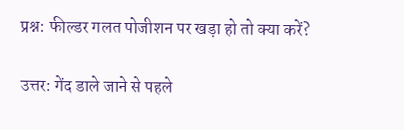प्रश्न: फील्डर गलत पोजीशन पर खड़ा हो तो क्या करें?

उत्तर: गेंद डाले जाने से पहले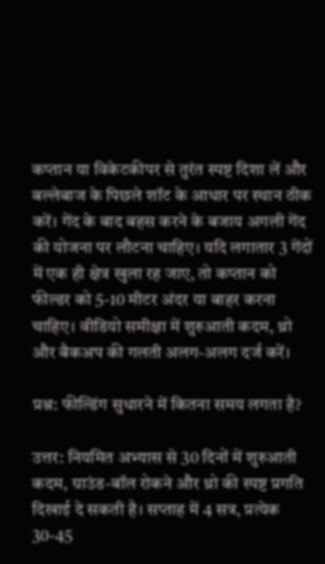कप्तान या विकेटकीपर से तुरंत स्पष्ट दिशा लें और बल्लेबाज के पिछले शॉट के आधार पर स्थान ठीक करें। गेंद के बाद बहस करने के बजाय अगली गेंद की योजना पर लौटना चाहिए। यदि लगातार 3 गेंदों में एक ही क्षेत्र खुला रह जाए, तो कप्तान को फील्डर को 5-10 मीटर अंदर या बाहर करना चाहिए। वीडियो समीक्षा में शुरुआती कदम, थ्रो और बैकअप की गलती अलग-अलग दर्ज करें।

प्रश्न: फील्डिंग सुधारने में कितना समय लगता है?

उत्तर: नियमित अभ्यास से 30 दिनों में शुरुआती कदम, ग्राउंड-बॉल रोकने और थ्रो की स्पष्ट प्रगति दिखाई दे सकती है। सप्ताह में 4 सत्र, प्रत्येक 30-45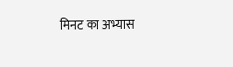मिनट का अभ्यास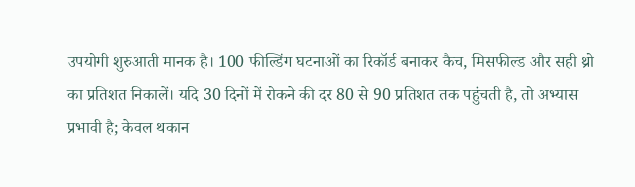उपयोगी शुरुआती मानक है। 100 फील्डिंग घटनाओं का रिकॉर्ड बनाकर कैच, मिसफील्ड और सही थ्रो का प्रतिशत निकालें। यदि 30 दिनों में रोकने की दर 80 से 90 प्रतिशत तक पहुंचती है, तो अभ्यास प्रभावी है; केवल थकान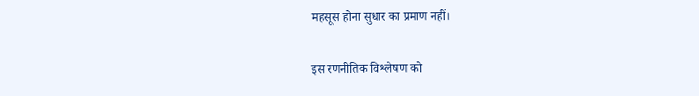महसूस होना सुधार का प्रमाण नहीं।

इस रणनीतिक विश्लेषण को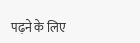पढ़ने के लिए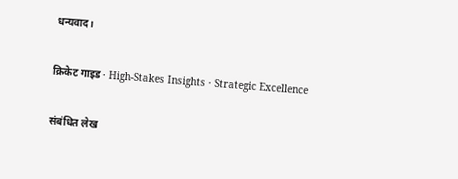धन्यवाद।

क्रिकेट गाइड · High-Stakes Insights · Strategic Excellence

संबंधित लेख